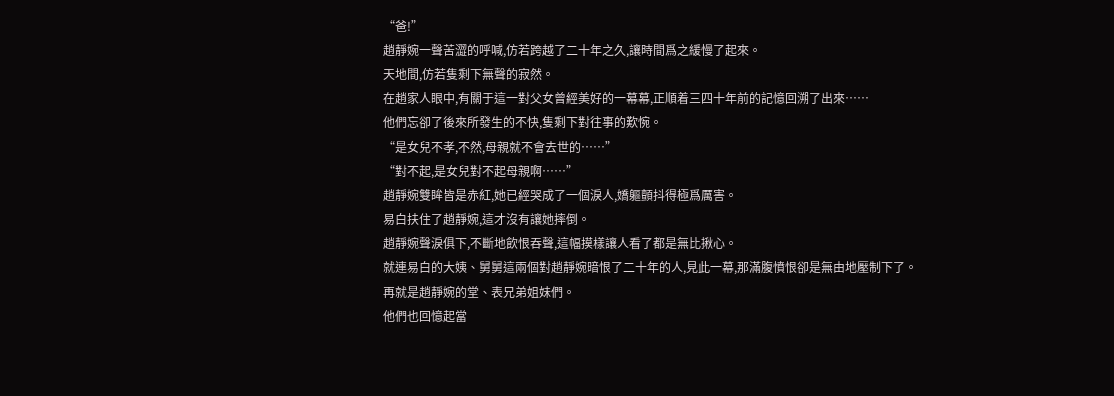“爸!”
趙靜婉一聲苦澀的呼喊,仿若跨越了二十年之久,讓時間爲之緩慢了起來。
天地間,仿若隻剩下無聲的寂然。
在趙家人眼中,有關于這一對父女曾經美好的一幕幕,正順着三四十年前的記憶回溯了出來……
他們忘卻了後來所發生的不快,隻剩下對往事的歎惋。
“是女兒不孝,不然,母親就不會去世的……”
“對不起,是女兒對不起母親啊……”
趙靜婉雙眸皆是赤紅,她已經哭成了一個淚人,嬌軀顫抖得極爲厲害。
易白扶住了趙靜婉,這才沒有讓她摔倒。
趙靜婉聲淚俱下,不斷地飲恨吞聲,這幅摸樣讓人看了都是無比揪心。
就連易白的大姨、舅舅這兩個對趙靜婉暗恨了二十年的人,見此一幕,那滿腹憤恨卻是無由地壓制下了。
再就是趙靜婉的堂、表兄弟姐妹們。
他們也回憶起當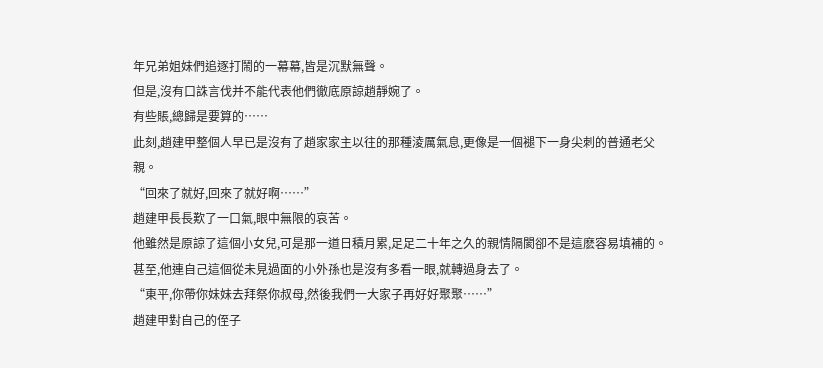年兄弟姐妹們追逐打鬧的一幕幕,皆是沉默無聲。
但是,沒有口誅言伐并不能代表他們徹底原諒趙靜婉了。
有些賬,總歸是要算的……
此刻,趙建甲整個人早已是沒有了趙家家主以往的那種淩厲氣息,更像是一個褪下一身尖刺的普通老父親。
“回來了就好,回來了就好啊……”
趙建甲長長歎了一口氣,眼中無限的哀苦。
他雖然是原諒了這個小女兒,可是那一道日積月累,足足二十年之久的親情隔閡卻不是這麽容易填補的。
甚至,他連自己這個從未見過面的小外孫也是沒有多看一眼,就轉過身去了。
“東平,你帶你妹妹去拜祭你叔母,然後我們一大家子再好好聚聚……”
趙建甲對自己的侄子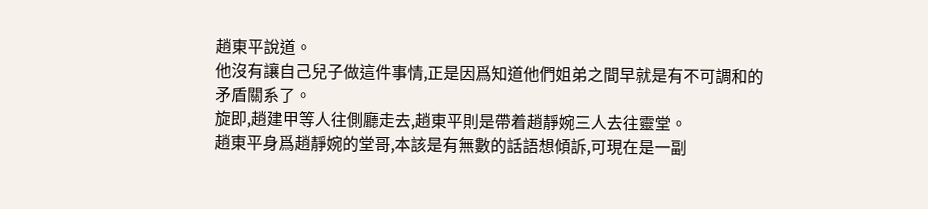趙東平說道。
他沒有讓自己兒子做這件事情,正是因爲知道他們姐弟之間早就是有不可調和的矛盾關系了。
旋即,趙建甲等人往側廳走去,趙東平則是帶着趙靜婉三人去往靈堂。
趙東平身爲趙靜婉的堂哥,本該是有無數的話語想傾訴,可現在是一副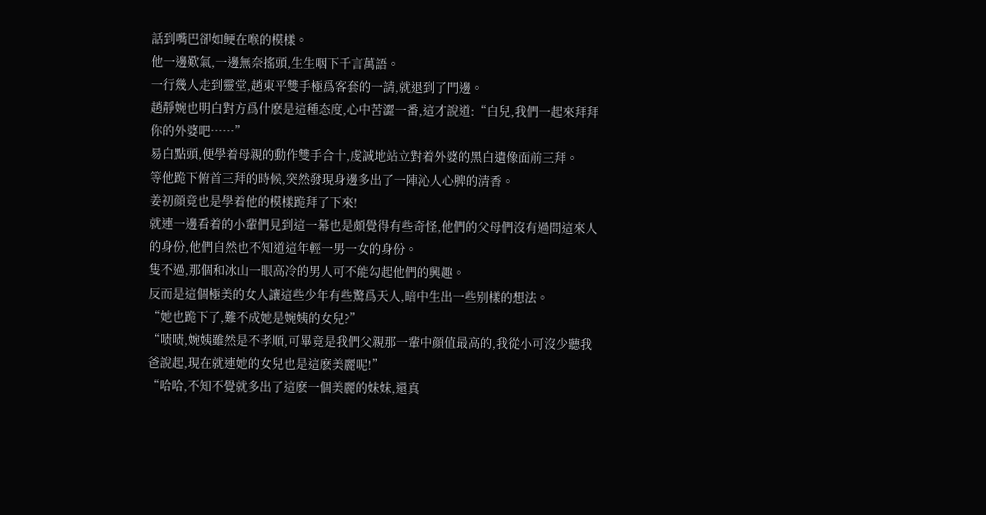話到嘴巴卻如鲠在喉的模樣。
他一邊歎氣,一邊無奈搖頭,生生咽下千言萬語。
一行幾人走到靈堂,趙東平雙手極爲客套的一請,就退到了門邊。
趙靜婉也明白對方爲什麽是這種态度,心中苦澀一番,這才說道:“白兒,我們一起來拜拜你的外婆吧……”
易白點頭,便學着母親的動作雙手合十,虔誠地站立對着外婆的黑白遺像面前三拜。
等他跪下俯首三拜的時候,突然發現身邊多出了一陣沁人心脾的清香。
姜初顔竟也是學着他的模樣跪拜了下來!
就連一邊看着的小輩們見到這一幕也是頗覺得有些奇怪,他們的父母們沒有過問這來人的身份,他們自然也不知道這年輕一男一女的身份。
隻不過,那個和冰山一眼高冷的男人可不能勾起他們的興趣。
反而是這個極美的女人讓這些少年有些驚爲天人,暗中生出一些别樣的想法。
“她也跪下了,難不成她是婉姨的女兒?”
“啧啧,婉姨雖然是不孝順,可畢竟是我們父親那一輩中顔值最高的,我從小可沒少聽我爸說起,現在就連她的女兒也是這麽美麗呢!”
“哈哈,不知不覺就多出了這麽一個美麗的妹妹,還真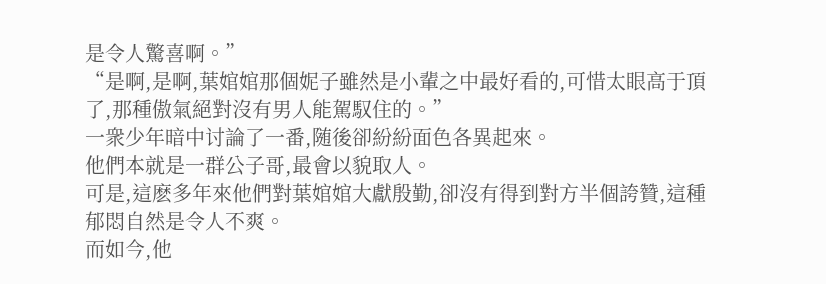是令人驚喜啊。”
“是啊,是啊,葉婠婠那個妮子雖然是小輩之中最好看的,可惜太眼高于頂了,那種傲氣絕對沒有男人能駕馭住的。”
一衆少年暗中讨論了一番,随後卻紛紛面色各異起來。
他們本就是一群公子哥,最會以貌取人。
可是,這麽多年來他們對葉婠婠大獻殷勤,卻沒有得到對方半個誇贊,這種郁悶自然是令人不爽。
而如今,他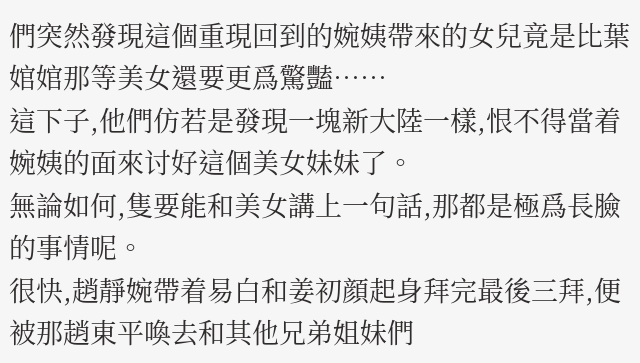們突然發現這個重現回到的婉姨帶來的女兒竟是比葉婠婠那等美女還要更爲驚豔……
這下子,他們仿若是發現一塊新大陸一樣,恨不得當着婉姨的面來讨好這個美女妹妹了。
無論如何,隻要能和美女講上一句話,那都是極爲長臉的事情呢。
很快,趙靜婉帶着易白和姜初顔起身拜完最後三拜,便被那趙東平喚去和其他兄弟姐妹們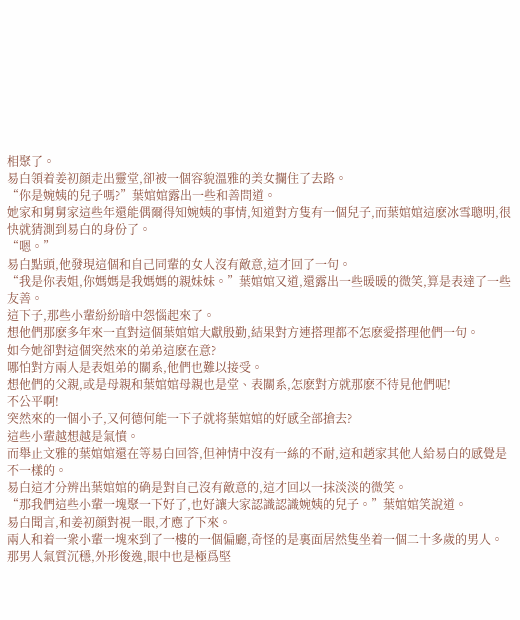相聚了。
易白領着姜初顔走出靈堂,卻被一個容貌溫雅的美女攔住了去路。
“你是婉姨的兒子嗎?”葉婠婠露出一些和善問道。
她家和舅舅家這些年還能偶爾得知婉姨的事情,知道對方隻有一個兒子,而葉婠婠這麽冰雪聰明,很快就猜測到易白的身份了。
“嗯。”
易白點頭,他發現這個和自己同輩的女人沒有敵意,這才回了一句。
“我是你表姐,你媽媽是我媽媽的親妹妹。”葉婠婠又道,還露出一些暖暖的微笑,算是表達了一些友善。
這下子,那些小輩紛紛暗中怨惱起來了。
想他們那麽多年來一直對這個葉婠婠大獻殷勤,結果對方連搭理都不怎麽愛搭理他們一句。
如今她卻對這個突然來的弟弟這麽在意?
哪怕對方兩人是表姐弟的關系,他們也難以接受。
想他們的父親,或是母親和葉婠婠母親也是堂、表關系,怎麽對方就那麽不待見他們呢!
不公平啊!
突然來的一個小子,又何德何能一下子就将葉婠婠的好感全部搶去?
這些小輩越想越是氣憤。
而舉止文雅的葉婠婠還在等易白回答,但神情中沒有一絲的不耐,這和趙家其他人給易白的感覺是不一樣的。
易白這才分辨出葉婠婠的确是對自己沒有敵意的,這才回以一抹淡淡的微笑。
“那我們這些小輩一塊聚一下好了,也好讓大家認識認識婉姨的兒子。”葉婠婠笑說道。
易白聞言,和姜初顔對視一眼,才應了下來。
兩人和着一衆小輩一塊來到了一樓的一個偏廳,奇怪的是裏面居然隻坐着一個二十多歲的男人。
那男人氣質沉穩,外形俊逸,眼中也是極爲堅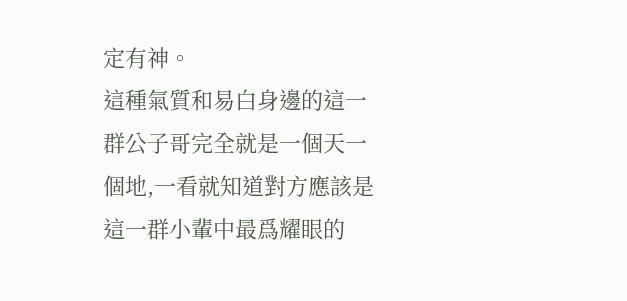定有神。
這種氣質和易白身邊的這一群公子哥完全就是一個天一個地,一看就知道對方應該是這一群小輩中最爲耀眼的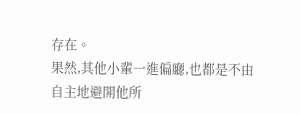存在。
果然,其他小輩一進偏廳,也都是不由自主地避開他所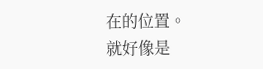在的位置。
就好像是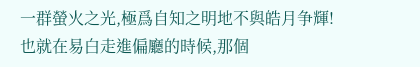一群螢火之光,極爲自知之明地不與皓月争輝!
也就在易白走進偏廳的時候,那個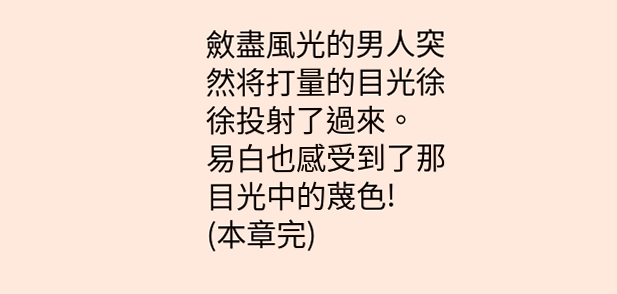斂盡風光的男人突然将打量的目光徐徐投射了過來。
易白也感受到了那目光中的蔑色!
(本章完)